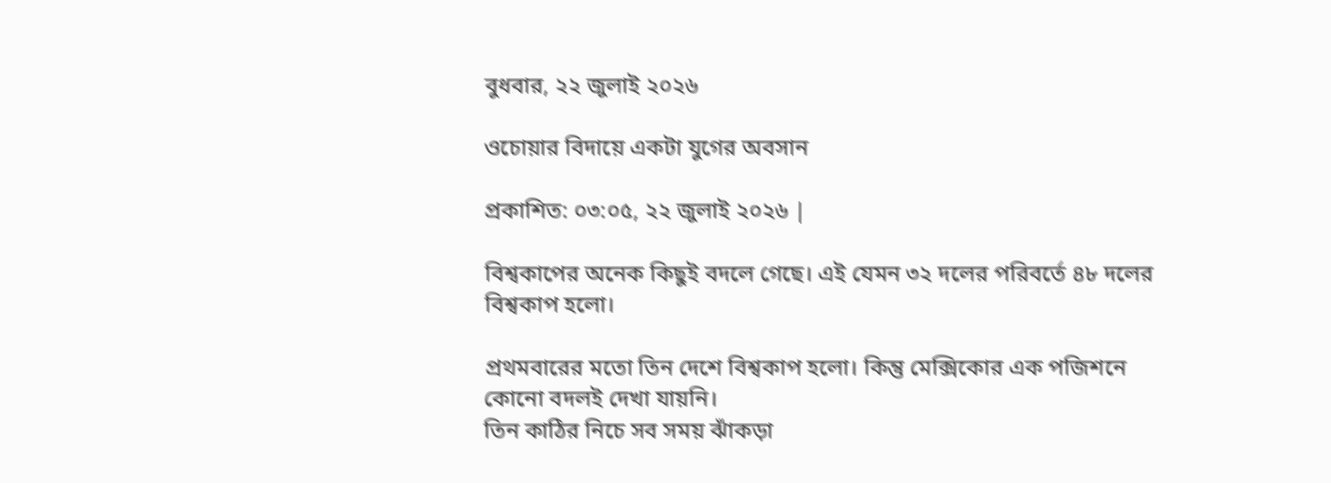বুধবার, ২২ জুলাই ২০২৬

ওচোয়ার বিদায়ে একটা যুগের অবসান

প্রকাশিত: ০৩:০৫, ২২ জুলাই ২০২৬ |

বিশ্বকাপের অনেক কিছুই বদলে গেছে। এই যেমন ৩২ দলের পরিবর্তে ৪৮ দলের বিশ্বকাপ হলো।

প্রথমবারের মতো তিন দেশে বিশ্বকাপ হলো। কিন্তু মেক্সিকোর এক পজিশনে কোনো বদলই দেখা যায়নি।
তিন কাঠির নিচে সব সময় ঝাঁকড়া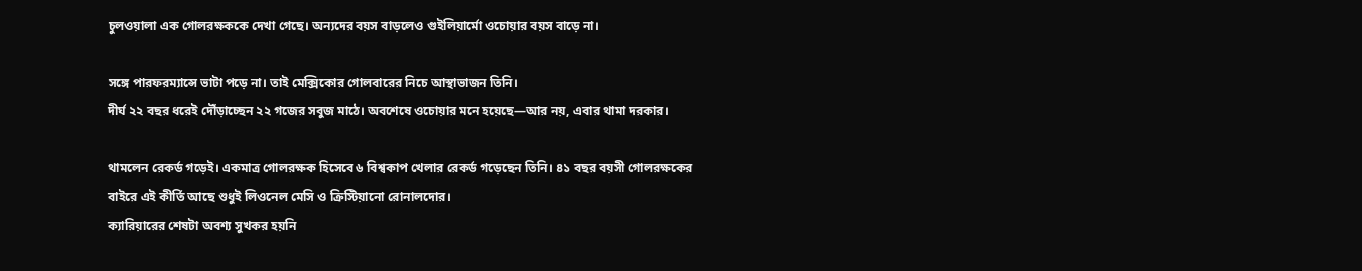চুলওয়ালা এক গোলরক্ষককে দেখা গেছে। অন্যদের বয়স বাড়লেও গুইলিয়ার্মো ওচোয়ার বয়স বাড়ে না।

সঙ্গে পারফরম্যান্সে ভাটা পড়ে না। তাই মেক্সিকোর গোলবারের নিচে আস্থাভাজন তিনি।
দীর্ঘ ২২ বছর ধরেই দৌঁড়াচ্ছেন ২২ গজের সবুজ মাঠে। অবশেষে ওচোয়ার মনে হয়েছে—আর নয়, এবার থামা দরকার।

থামলেন রেকর্ড গড়েই। একমাত্র গোলরক্ষক হিসেবে ৬ বিশ্বকাপ খেলার রেকর্ড গড়েছেন তিনি। ৪১ বছর বয়সী গোলরক্ষকের বাইরে এই কীর্তি আছে শুধুই লিওনেল মেসি ও ক্রিস্টিয়ানো রোনালদোর।
ক্যারিয়ারের শেষটা অবশ্য সুখকর হয়নি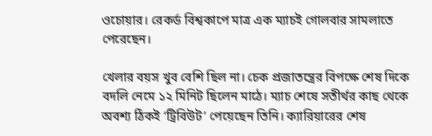ওচোয়ার। রেকর্ড বিশ্বকাপে মাত্র এক ম্যাচই গোলবার সামলাতে পেরেছেন।

খেলার বয়স খুব বেশি ছিল না। চেক প্রজাতন্ত্রের বিপক্ষে শেষ দিকে বদলি নেমে ১২ মিনিট ছিলেন মাঠে। ম্যাচ শেষে সতীর্থর কাছ থেকে অবশ্য ঠিকই ‘ট্রিবিউট’ পেয়েছেন তিনি। ক্যারিয়ারের শেষ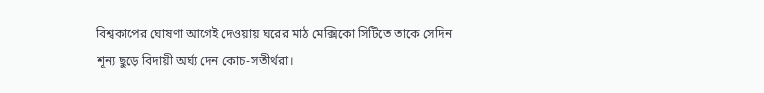বিশ্বকাপের ঘোষণা আগেই দেওয়ায় ঘরের মাঠ মেক্সিকো সিটিতে তাকে সেদিন শূন্য ছুড়ে বিদায়ী অর্ঘ্য দেন কোচ-সতীর্থরা।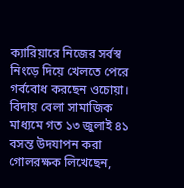ক্যারিয়ারে নিজের সর্বস্ব নিংড়ে দিয়ে খেলতে পেরে গর্ববোধ করছেন ওচোয়া। বিদায় বেলা সামাজিক মাধ্যমে গত ১৩ জুলাই ৪১ বসন্ত উদযাপন করা গোলরক্ষক লিখেছেন,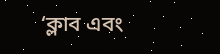‘ক্লাব এবং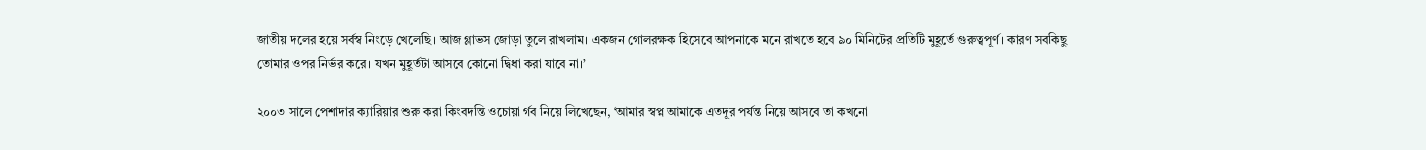জাতীয় দলের হয়ে সর্বস্ব নিংড়ে খেলেছি। আজ গ্লাভস জোড়া তুলে রাখলাম। একজন গোলরক্ষক হিসেবে আপনাকে মনে রাখতে হবে ৯০ মিনিটের প্রতিটি মুহূর্তে গুরুত্বপূর্ণ। কারণ সবকিছু তোমার ওপর নির্ভর করে। যখন মুহূর্তটা আসবে কোনো দ্বিধা করা যাবে না।’

২০০৩ সালে পেশাদার ক্যারিয়ার শুরু করা কিংবদন্তি ওচোয়া র্গব নিয়ে লিখেছেন, ‘আমার স্বপ্ন আমাকে এতদূর পর্যন্ত নিয়ে আসবে তা কখনো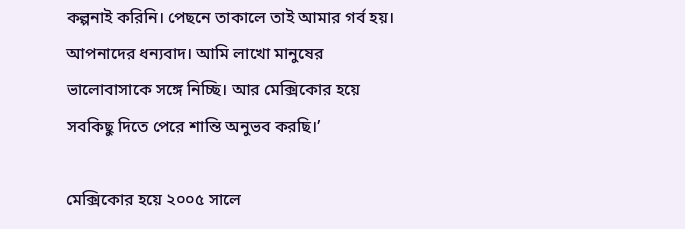কল্পনাই করিনি। পেছনে তাকালে তাই আমার গর্ব হয়। আপনাদের ধন্যবাদ। আমি লাখো মানুষের ভালোবাসাকে সঙ্গে নিচ্ছি। আর মেক্সিকোর হয়ে সবকিছু দিতে পেরে শান্তি অনুভব করছি।’

মেক্সিকোর হয়ে ২০০৫ সালে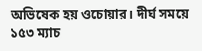অভিষেক হয় ওচোয়ার। দীর্ঘ সময়ে ১৫৩ ম্যাচ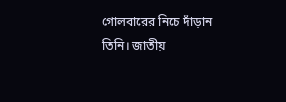গোলবারের নিচে দাঁড়ান তিনি। জাতীয়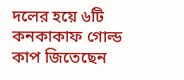দলের হয়ে ৬টি কনকাকাফ গোল্ড কাপ জিতেছেন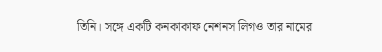তিনি। সঙ্গে একটি কনকাকাফ নেশনস লিগও তার নামের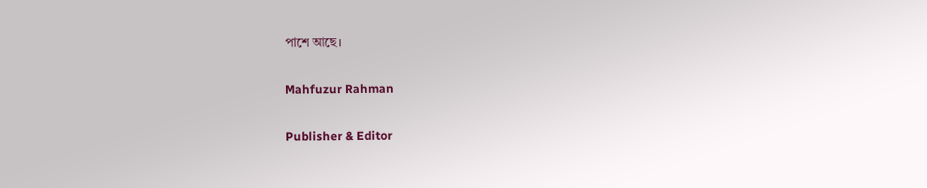পাশে আছে।

Mahfuzur Rahman

Publisher & Editor